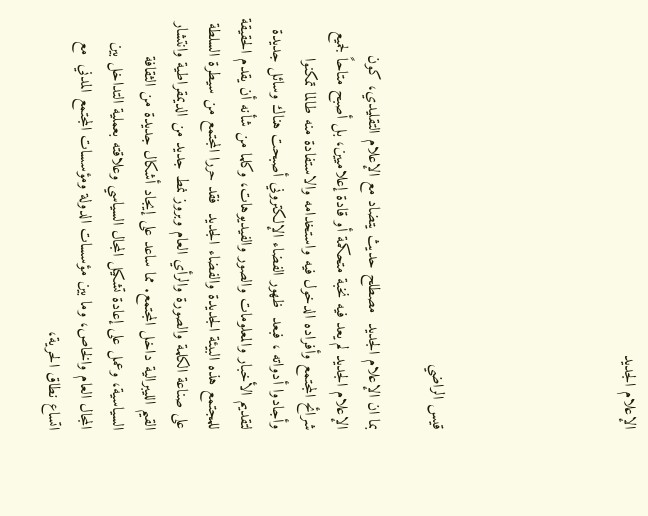الإعلام الجديد





قيس الراضي

بما ان الإعلام الجديد  مصطلح حديث يتضاد مع الإعلام التقليدي، كون الإعلام الجديد لم يعد فيه نخبة متحكمة أو قادة إعلاميين، بل أصبح متاحاً لجميع شرائح المجتمع وأفراده الدخول فيه واستخدامه والاستفادة منه طالما تمكنوا وأجادوا أدواته ، فبعد  ظهور الفضاء الإلكتروني أصبحت هناك وسائل جديدة لتقديم الأخبار والمعلومات والصور والفيديوهات، وكلما من شأنه أن يقدم الحقيقة للمجتمع هذه البيئة الجديدة والفضاء الجديد  فقد حررا المجتمع من سيطرة السلطة على صناعة الكلمة والصورة والرأي العام وبروز نمط جديد من الديمقراطية وانتشار القيم الليبرالية داخل المجتمع. مما ساعد على إيجاد أشكال جديدة من الثقافة السياسية، وعمل على إعادة تشكيل المجال السياسي وعلاقته بعملية التداخل بين المجال العام والخاص، وما بين مؤسسات الدولة ومؤسسات المجتمع المدني  مع اتساع نطاق الحرية،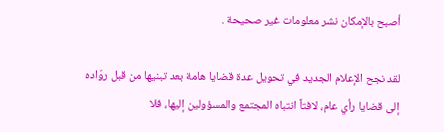أصبح بالإمكان نشر معلومات غير صحيحة .

لقد نجح الإعلام الجديد في تحويل عدة قضايا هامة بعد تبنيها من قبل روّاده إلى قضايا رأي عام، لافتاً انتباه المجتمع والمسؤولين إليها، فلا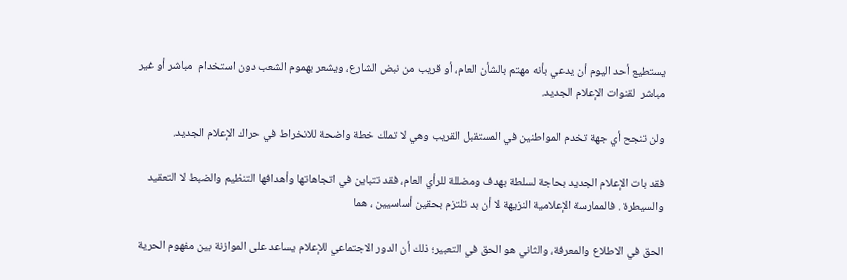يستطيع أحد اليوم أن يدعي بأنه مهتم بالشأن العام، أو قريب من نبض الشارع، ويشعر بهموم الشعب دون استخدام  مباشر أو غير مباشر  لقنوات الإعلام الجديد.

ولن تنجح أي جهة تخدم المواطنين في المستقبل القريب وهي لا تملك خطة واضحة للانخراط في حراك الإعلام الجديد.

فقد بات الإعلام الجديد بحاجة لسلطة بهدف ومضللة للرأي العام، فقد تتباين في اتجاهاتها وأهدافها التنظيم والضبط لا التعقيد والسيطرة . فالممارسة الإعلامية النزيهة لا أن بد تلتزم بحقين أساسيين ، هما

الحق في الاطلاع والمعرفة، والثاني هو الحق في التعبير؛ ذلك أن الدور الاجتماعي للإعلام يساعد على الموازنة بين مفهوم الحرية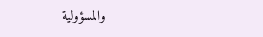والمسؤولية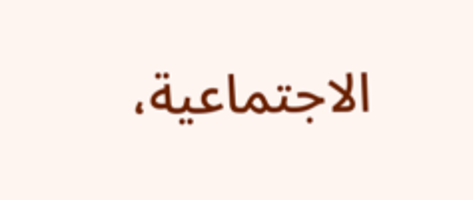الاجتماعية،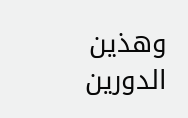وهذين الدورين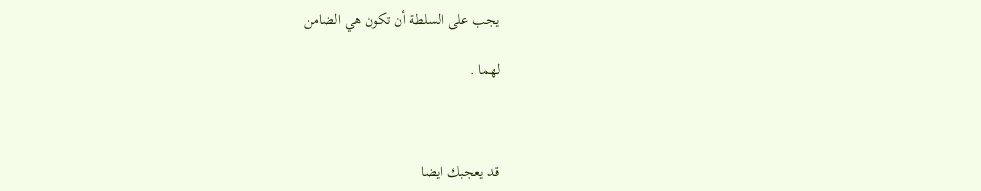يجب على السلطة أن تكون هي الضامن

لهما .



قد يعجبك ايضا